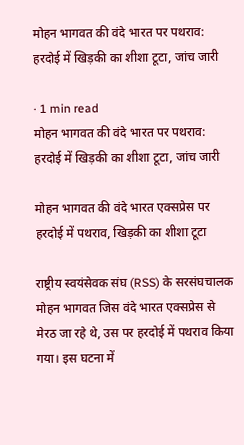मोहन भागवत की वंदे भारत पर पथराव: हरदोई में खिड़की का शीशा टूटा, जांच जारी

· 1 min read
मोहन भागवत की वंदे भारत पर पथराव: हरदोई में खिड़की का शीशा टूटा, जांच जारी

मोहन भागवत की वंदे भारत एक्सप्रेस पर हरदोई में पथराव, खिड़की का शीशा टूटा

राष्ट्रीय स्वयंसेवक संघ (RSS) के सरसंघचालक मोहन भागवत जिस वंदे भारत एक्सप्रेस से मेरठ जा रहे थे, उस पर हरदोई में पथराव किया गया। इस घटना में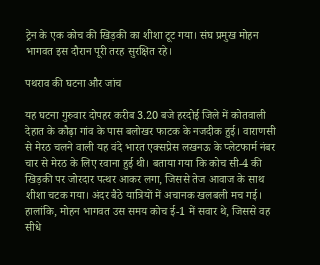ट्रेन के एक कोच की खिड़की का शीशा टूट गया। संघ प्रमुख मोहन भागवत इस दौरान पूरी तरह सुरक्षित रहे।

पथराव की घटना और जांच

यह घटना गुरुवार दोपहर करीब 3.20 बजे हरदोई जिले में कोतवाली देहात के कौढ़ा गांव के पास बलोखर फाटक के नजदीक हुई। वाराणसी से मेरठ चलने वाली यह वंदे भारत एक्सप्रेस लखनऊ के प्लेटफार्म नंबर चार से मेरठ के लिए रवाना हुई थी। बताया गया कि कोच सी-4 की खिड़की पर जोरदार पत्थर आकर लगा, जिससे तेज आवाज के साथ शीशा चटक गया। अंदर बैठे यात्रियों में अचानक खलबली मच गई। हालांकि, मोहन भागवत उस समय कोच ई-1 में सवार थे, जिससे वह सीधे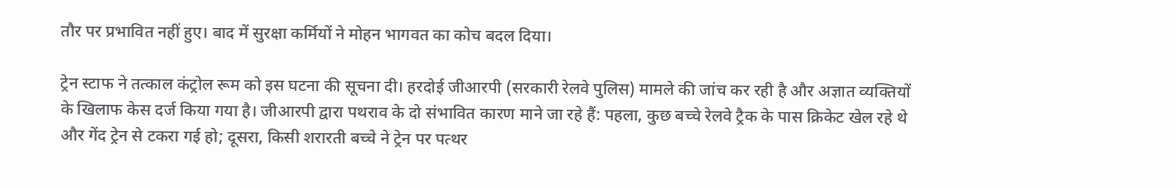तौर पर प्रभावित नहीं हुए। बाद में सुरक्षा कर्मियों ने मोहन भागवत का कोच बदल दिया।

ट्रेन स्टाफ ने तत्काल कंट्रोल रूम को इस घटना की सूचना दी। हरदोई जीआरपी (सरकारी रेलवे पुलिस) मामले की जांच कर रही है और अज्ञात व्यक्तियों के खिलाफ केस दर्ज किया गया है। जीआरपी द्वारा पथराव के दो संभावित कारण माने जा रहे हैं: पहला, कुछ बच्चे रेलवे ट्रैक के पास क्रिकेट खेल रहे थे और गेंद ट्रेन से टकरा गई हो; दूसरा, किसी शरारती बच्चे ने ट्रेन पर पत्थर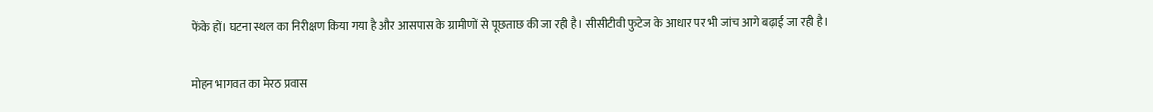फेंके हों। घटना स्थल का निरीक्षण किया गया है और आसपास के ग्रामीणों से पूछताछ की जा रही है। सीसीटीवी फुटेज के आधार पर भी जांच आगे बढ़ाई जा रही है।

मोहन भागवत का मेरठ प्रवास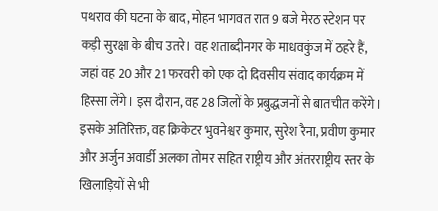पथराव की घटना के बाद, मोहन भागवत रात 9 बजे मेरठ स्टेशन पर कड़ी सुरक्षा के बीच उतरे। वह शताब्दीनगर के माधवकुंज में ठहरे हैं, जहां वह 20 और 21 फरवरी को एक दो दिवसीय संवाद कार्यक्रम में हिस्सा लेंगे। इस दौरान, वह 28 जिलों के प्रबुद्धजनों से बातचीत करेंगे। इसके अतिरिक्त, वह क्रिकेटर भुवनेश्वर कुमार, सुरेश रैना, प्रवीण कुमार और अर्जुन अवार्डी अलका तोमर सहित राष्ट्रीय और अंतरराष्ट्रीय स्तर के खिलाड़ियों से भी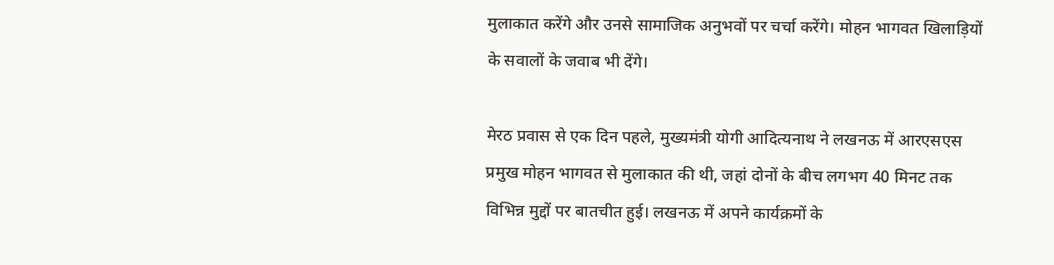मुलाकात करेंगे और उनसे सामाजिक अनुभवों पर चर्चा करेंगे। मोहन भागवत खिलाड़ियों के सवालों के जवाब भी देंगे।

मेरठ प्रवास से एक दिन पहले, मुख्यमंत्री योगी आदित्यनाथ ने लखनऊ में आरएसएस प्रमुख मोहन भागवत से मुलाकात की थी, जहां दोनों के बीच लगभग 40 मिनट तक विभिन्न मुद्दों पर बातचीत हुई। लखनऊ में अपने कार्यक्रमों के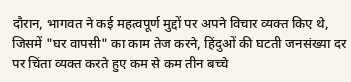दौरान, भागवत ने कई महत्वपूर्ण मुद्दों पर अपने विचार व्यक्त किए थे, जिसमें "घर वापसी" का काम तेज करने, हिंदुओं की घटती जनसंख्या दर पर चिंता व्यक्त करते हुए कम से कम तीन बच्चे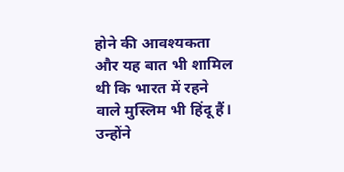होने की आवश्यकता और यह बात भी शामिल थी कि भारत में रहने वाले मुस्लिम भी हिंदू हैं। उन्होंने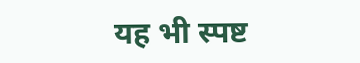यह भी स्पष्ट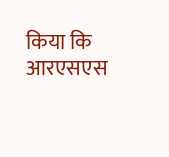किया कि आरएसएस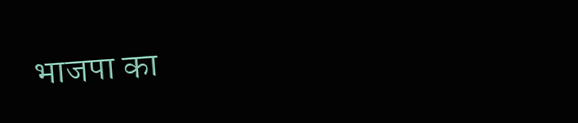भाजपा का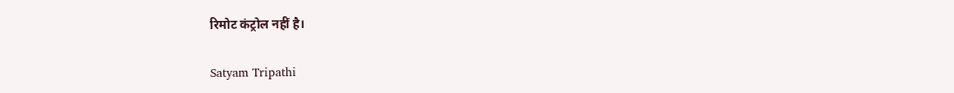रिमोट कंट्रोल नहीं है।

Satyam Tripathi